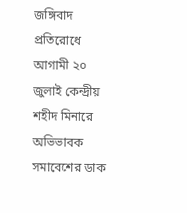জঙ্গিবাদ প্রতিরোধে আগামী ২০ জুলাই কেন্দ্রীয় শহীদ মিনারে অভিভাবক সমাবেশের ডাক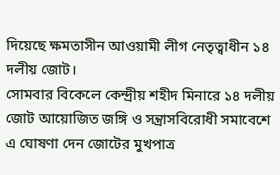দিয়েছে ক্ষমতাসীন আওয়ামী লীগ নেতৃত্বাধীন ১৪ দলীয় জোট।
সোমবার বিকেলে কেন্দ্রীয় শহীদ মিনারে ১৪ দলীয় জোট আয়োজিত জঙ্গি ও সন্ত্রাসবিরোধী সমাবেশে এ ঘোষণা দেন জোটের মুখপাত্র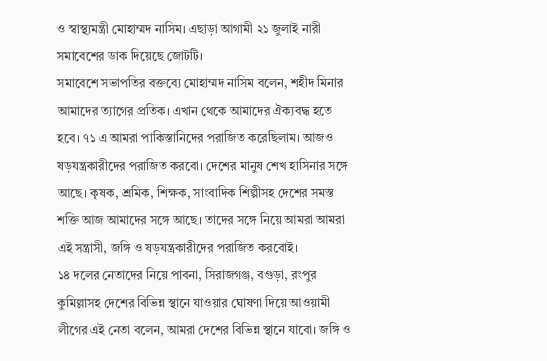ও স্বাস্থ্যমন্ত্রী মোহাম্মদ নাসিম। এছাড়া আগামী ২১ জুলাই নারী সমাবেশের ডাক দিয়েছে জোটটি।
সমাবেশে সভাপতির বক্তব্যে মোহাম্মদ নাসিম বলেন, শহীদ মিনার আমাদের ত্যাগের প্রতিক। এখান থেকে আমাদের ঐক্যবদ্ধ হতে হবে। ৭১ এ আমরা পাকিস্তানিদের পরাজিত করেছিলাম। আজও ষড়যন্ত্রকারীদের পরাজিত করবো। দেশের মানুষ শেখ হাসিনার সঙ্গে আছে। কৃষক, শ্রমিক, শিক্ষক, সাংবাদিক শিল্পীসহ দেশের সমস্ত শক্তি আজ আমাদের সঙ্গে আছে। তাদের সঙ্গে নিয়ে আমরা আমরা এই সন্ত্রাসী, জঙ্গি ও ষড়যন্ত্রকারীদের পরাজিত করবোই।
১৪ দলের নেতাদের নিয়ে পাবনা, সিরাজগঞ্জ, বগুড়া, রংপুর কুমিল্লাসহ দেশের বিভিন্ন স্থানে যাওয়ার ঘোষণা দিয়ে আওয়ামী লীগের এই নেতা বলেন, আমরা দেশের বিভিন্ন স্থানে যাবো। জঙ্গি ও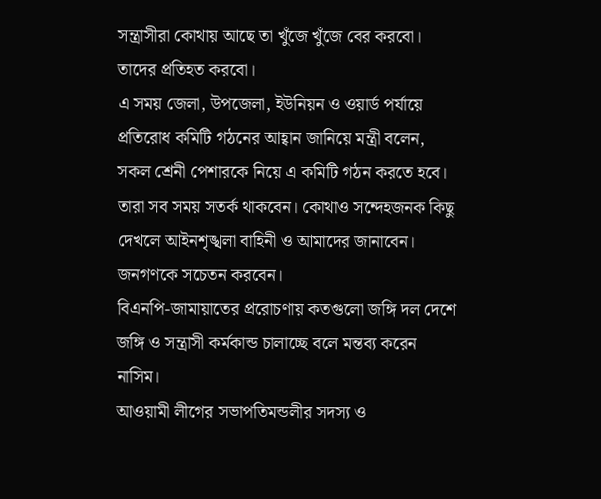সন্ত্রাসীরা কোথায় আছে তা খুঁজে খুঁজে বের করবো। তাদের প্রতিহত করবো।
এ সময় জেলা, উপজেলা, ইউনিয়ন ও ওয়ার্ড পর্যায়ে প্রতিরোধ কমিটি গঠনের আহ্বান জানিয়ে মন্ত্রী বলেন, সকল শ্রেনী পেশারকে নিয়ে এ কমিটি গঠন করতে হবে। তারা সব সময় সতর্ক থাকবেন। কোথাও সন্দেহজনক কিছু দেখলে আইনশৃঙ্খলা বাহিনী ও আমাদের জানাবেন। জনগণকে সচেতন করবেন।
বিএনপি-জামায়াতের প্ররোচণায় কতগুলো জঙ্গি দল দেশে জঙ্গি ও সন্ত্রাসী কর্মকান্ড চালাচ্ছে বলে মন্তব্য করেন নাসিম।
আওয়ামী লীগের সভাপতিমন্ডলীর সদস্য ও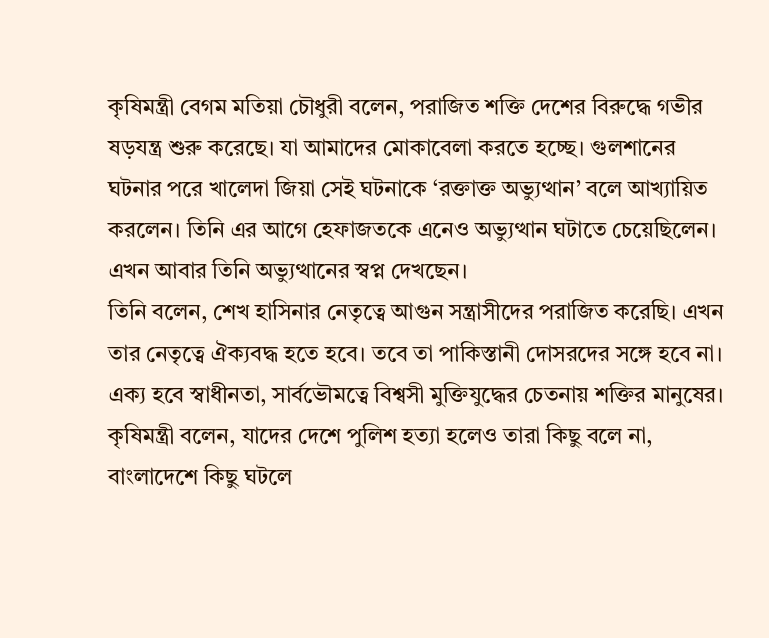কৃষিমন্ত্রী বেগম মতিয়া চৌধুরী বলেন, পরাজিত শক্তি দেশের বিরুদ্ধে গভীর ষড়যন্ত্র শুরু করেছে। যা আমাদের মোকাবেলা করতে হচ্ছে। গুলশানের ঘটনার পরে খালেদা জিয়া সেই ঘটনাকে ‘রক্তাক্ত অভ্যুত্থান’ বলে আখ্যায়িত করলেন। তিনি এর আগে হেফাজতকে এনেও অভ্যুত্থান ঘটাতে চেয়েছিলেন। এখন আবার তিনি অভ্যুত্থানের স্বপ্ন দেখছেন।
তিনি বলেন, শেখ হাসিনার নেতৃত্বে আগুন সন্ত্রাসীদের পরাজিত করেছি। এখন তার নেতৃত্বে ঐক্যবদ্ধ হতে হবে। তবে তা পাকিস্তানী দোসরদের সঙ্গে হবে না। এক্য হবে স্বাধীনতা, সার্বভৌমত্বে বিশ্বসী মুক্তিযুদ্ধের চেতনায় শক্তির মানুষের।
কৃষিমন্ত্রী বলেন, যাদের দেশে পুলিশ হত্যা হলেও তারা কিছু বলে না, বাংলাদেশে কিছু ঘটলে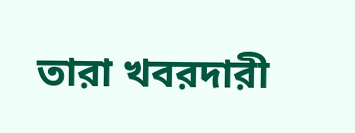তারা খবরদারী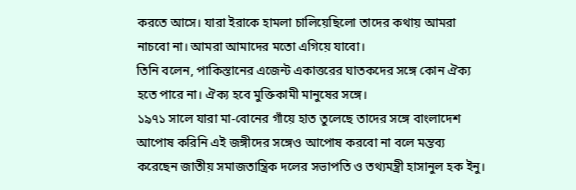করতে আসে। যারা ইরাকে হামলা চালিয়েছিলো তাদের কথায় আমরা নাচবো না। আমরা আমাদের মতো এগিয়ে যাবো।
তিনি বলেন, পাকিস্তানের এজেন্ট একাত্তরের ঘাতকদের সঙ্গে কোন ঐক্য হতে পারে না। ঐক্য হবে মুক্তিকামী মানুষের সঙ্গে।
১৯৭১ সালে যারা মা-বোনের গাঁয়ে হাত তুলেছে তাদের সঙ্গে বাংলাদেশ আপোষ করিনি এই জঙ্গীদের সঙ্গেও আপোষ করবো না বলে মন্তব্য করেছেন জাতীয় সমাজতান্ত্রিক দলের সভাপতি ও তথ্যমন্ত্রী হাসানুল হক ইনু।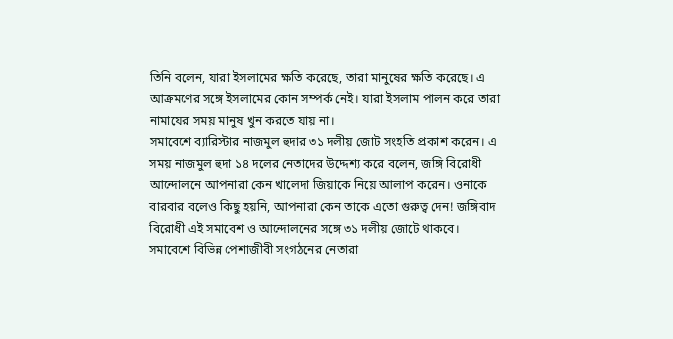তিনি বলেন, যারা ইসলামের ক্ষতি করেছে, তারা মানুষের ক্ষতি করেছে। এ আক্রমণের সঙ্গে ইসলামের কোন সম্পর্ক নেই। যারা ইসলাম পালন করে তারা নামাযের সময় মানুষ খুন করতে যায় না।
সমাবেশে ব্যারিস্টার নাজমুল হুদার ৩১ দলীয় জোট সংহতি প্রকাশ করেন। এ সময় নাজমুল হুদা ১৪ দলের নেতাদের উদ্দেশ্য করে বলেন, জঙ্গি বিরোধী আন্দোলনে আপনারা কেন খালেদা জিয়াকে নিয়ে আলাপ করেন। ওনাকে বারবার বলেও কিছু হয়নি, আপনারা কেন তাকে এতো গুরুত্ব দেন! জঙ্গিবাদ বিরোধী এই সমাবেশ ও আন্দোলনের সঙ্গে ৩১ দলীয় জোটে থাকবে।
সমাবেশে বিভিন্ন পেশাজীবী সংগঠনের নেতারা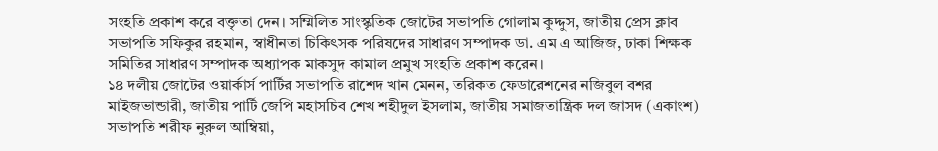সংহতি প্রকাশ করে বক্তৃতা দেন। সম্মিলিত সাংস্কৃতিক জোটের সভাপতি গোলাম কুদ্দুস, জাতীয় প্রেস ক্লাব সভাপতি সফিকুর রহমান, স্বাধীনতা চিকিৎসক পরিষদের সাধারণ সম্পাদক ডা. এম এ আজিজ, ঢাকা শিক্ষক সমিতির সাধারণ সম্পাদক অধ্যাপক মাকসুদ কামাল প্রমুখ সংহতি প্রকাশ করেন।
১৪ দলীয় জোটের ওয়ার্কার্স পার্টির সভাপতি রাশেদ খান মেনন, তরিকত ফেডারেশনের নজিবুল বশর মাইজভান্ডারী, জাতীয় পার্টি জেপি মহাসচিব শেখ শহীদুল ইসলাম, জাতীয় সমাজতান্ত্রিক দল জাসদ (একাংশ) সভাপতি শরীফ নুরুল আম্বিয়া,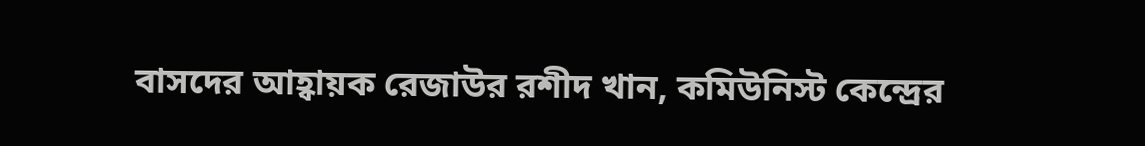বাসদের আহ্বায়ক রেজাউর রশীদ খান, কমিউনিস্ট কেন্দ্রের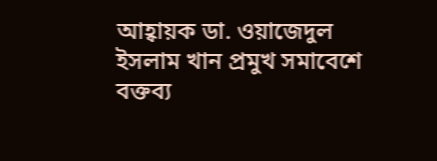আহ্বায়ক ডা. ওয়াজেদুল ইসলাম খান প্রমুখ সমাবেশে বক্তব্য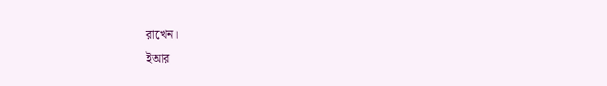রাখেন।
ইআর